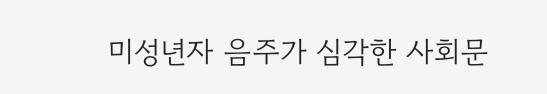미성년자 음주가 심각한 사회문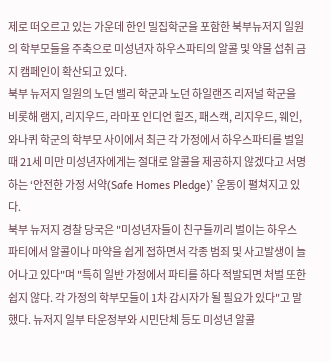제로 떠오르고 있는 가운데 한인 밀집학군을 포함한 북부뉴저지 일원의 학부모들을 주축으로 미성년자 하우스파티의 알콜 및 약물 섭취 금지 캠페인이 확산되고 있다.
북부 뉴저지 일원의 노던 밸리 학군과 노던 하일랜즈 리저널 학군을 비롯해 램지, 리지우드, 라마포 인디언 힐즈, 패스캑, 리지우드, 웨인, 와나퀴 학군의 학부모 사이에서 최근 각 가정에서 하우스파티를 벌일 때 21세 미만 미성년자에게는 절대로 알콜을 제공하지 않겠다고 서명하는 ‘안전한 가정 서약(Safe Homes Pledge)’ 운동이 펼쳐지고 있다.
북부 뉴저지 경찰 당국은 "미성년자들이 친구들끼리 벌이는 하우스파티에서 알콜이나 마약을 쉽게 접하면서 각종 범죄 및 사고발생이 늘어나고 있다"며 "특히 일반 가정에서 파티를 하다 적발되면 처벌 또한 쉽지 않다. 각 가정의 학부모들이 1차 감시자가 될 필요가 있다"고 말했다. 뉴저지 일부 타운정부와 시민단체 등도 미성년 알콜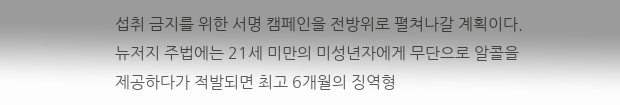섭취 금지를 위한 서명 캠페인을 전방위로 펼쳐나갈 계획이다.
뉴저지 주법에는 21세 미만의 미성년자에게 무단으로 알콜을 제공하다가 적발되면 최고 6개월의 징역형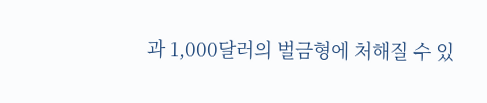과 1,000달러의 벌금형에 처해질 수 있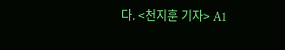다. <천지훈 기자> A1